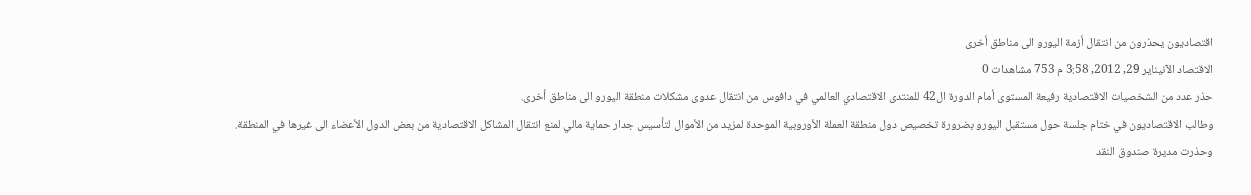اقتصاديون يحذرون من انتقال أزمة اليورو الى مناطق أخرى
الاقتصاد الآنيناير 29, 2012, 3:58 م 753 مشاهدات 0
حذر عدد من الشخصيات الاقتصادية رفيعة المستوى أمام الدورة ال42 للمنتدى الاقتصادي العالمي في دافوس من انتقال عدوى مشكلات منطقة اليورو الى مناطق أخرى.
وطالب الاقتصاديون في ختام جلسة حول مستقبل اليورو بضرورة تخصيص دول منطقة العملة الأوروبية الموحدة لمزيد من الأموال لتأسيس جدار حماية مالي لمنع انتقال المشاكل الاقتصادية من بعض الدول الأعضاء الى غيرها في المنطقة.
وحذرت مديرة صندوق النقد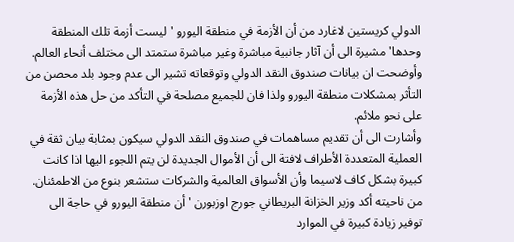الدولي كريستين لاغارد من أن الأزمة في منطقة اليورو 'ليست أزمة تلك المنطقة وحدها' مشيرة الى أن آثار جانبية مباشرة وغير مباشرة ستمتد الى مختلف أنحاء العالم.
وأوضحت ان بيانات صندوق النقد الدولي وتوقعاته تشير الى عدم وجود بلد محصن من التأثر بمشكلات منطقة اليورو ولذا فان للجميع مصلحة في التأكد من حل هذه الأزمة على نحو ملائم.
وأشارت الى أن تقديم مساهمات في صندوق النقد الدولي سيكون بمثابة بيان ثقة في العملية المتعددة الأطراف لافتة الى أن الأموال الجديدة لن يتم اللجوء اليها اذا كانت كبيرة بشكل كاف لاسيما وأن الأسواق العالمية والشركات ستشعر بنوع من الاطمئنان.
من ناحيته أكد وزير الخزانة البريطاني جورج اوزبورن 'أن منطقة اليورو في حاجة الى توفير زيادة كبيرة في الموارد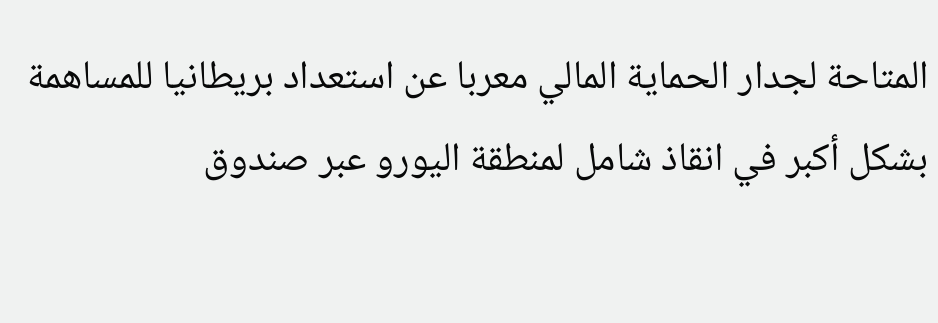المتاحة لجدار الحماية المالي معربا عن استعداد بريطانيا للمساهمة بشكل أكبر في انقاذ شامل لمنطقة اليورو عبر صندوق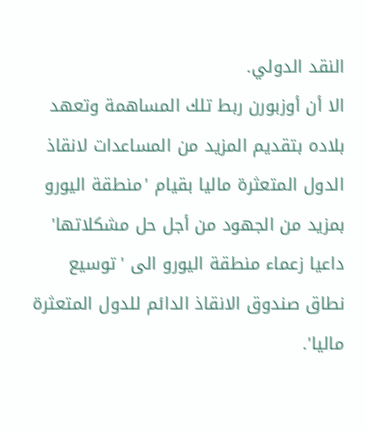النقد الدولي.
الا أن أوزبورن ربط تلك المساهمة وتعهد بلاده بتقديم المزيد من المساعدات لانقاذ الدول المتعثرة ماليا بقيام 'منطقة اليورو بمزيد من الجهود من أجل حل مشكلاتها' داعيا زعماء منطقة اليورو الى 'توسيع نطاق صندوق الانقاذ الدائم للدول المتعثرة ماليا'.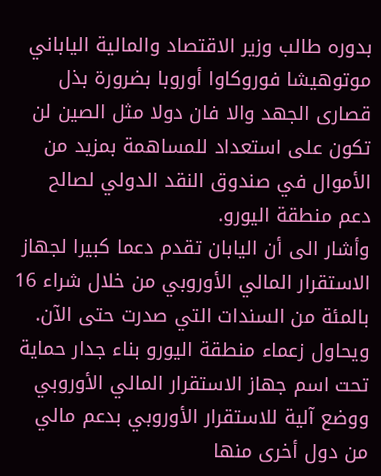بدوره طالب وزير الاقتصاد والمالية الياباني موتوهيشا فوروكاوا أوروبا بضرورة بذل قصارى الجهد والا فان دولا مثل الصين لن تكون على استعداد للمساهمة بمزيد من الأموال في صندوق النقد الدولي لصالح دعم منطقة اليورو.
وأشار الى أن اليابان تقدم دعما كبيرا لجهاز الاستقرار المالي الأوروبي من خلال شراء 16 بالمئة من السندات التي صدرت حتى الآن.
ويحاول زعماء منطقة اليورو بناء جدار حماية تحت اسم جهاز الاستقرار المالي الأوروبي ووضع آلية للاستقرار الأوروبي بدعم مالي من دول أخرى منها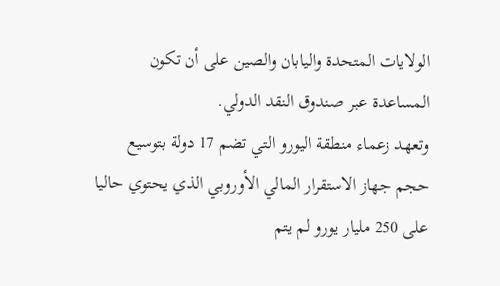الولايات المتحدة واليابان والصين على أن تكون المساعدة عبر صندوق النقد الدولي.
وتعهد زعماء منطقة اليورو التي تضم 17 دولة بتوسيع حجم جهاز الاستقرار المالي الأوروبي الذي يحتوي حاليا على 250 مليار يورو لم يتم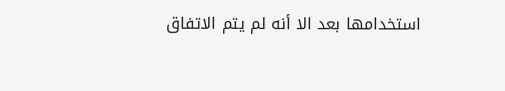استخدامها بعد الا أنه لم يتم الاتفاق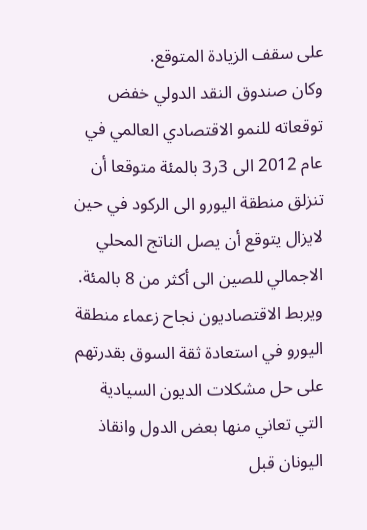على سقف الزيادة المتوقع.
وكان صندوق النقد الدولي خفض توقعاته للنمو الاقتصادي العالمي في عام 2012 الى 3ر3 بالمئة متوقعا أن تنزلق منطقة اليورو الى الركود في حين لايزال يتوقع أن يصل الناتج المحلي الاجمالي للصين الى أكثر من 8 بالمئة.
ويربط الاقتصاديون نجاح زعماء منطقة اليورو في استعادة ثقة السوق بقدرتهم على حل مشكلات الديون السيادية التي تعاني منها بعض الدول وانقاذ اليونان قبل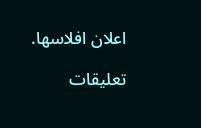اعلان افلاسها.

تعليقات